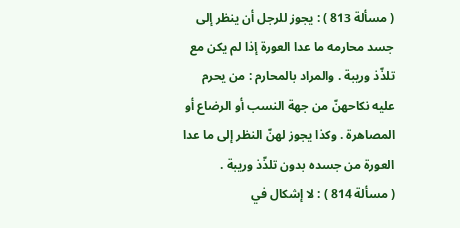( مسألة 813 ) : يجوز للرجل أن ينظر إلى جسد محارمه ما عدا العورة إذا لم يكن مع تلذّذ وريبة . والمراد بالمحارم : من يحرم عليه نكاحهنّ من جهة النسب أو الرضاع أو المصاهرة . وكذا يجوز لهنّ النظر إلى ما عدا العورة من جسده بدون تلذّذ وريبة .
( مسألة 814 ) : لا إشكال في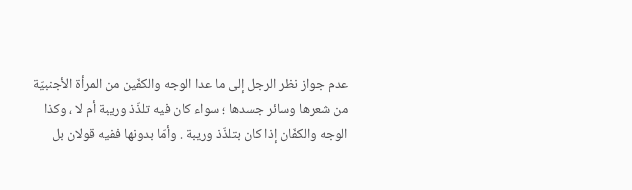عدم جواز نظر الرجل إلى ما عدا الوجه والكفّين من المرأة الأجنبيّة من شعرها وسائر جسدها ؛ سواء كان فيه تلذّذ وريبة أم لا ، وكذا الوجه والكفّان إذا كان بتلذّذ وريبة . وأمّا بدونها ففيه قولان بل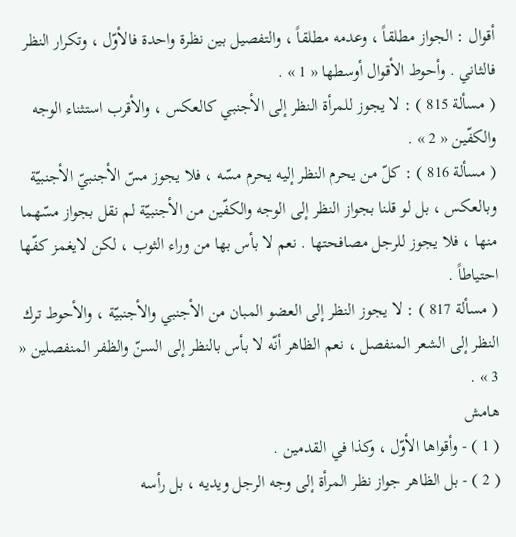أقوال : الجواز مطلقاً ، وعدمه مطلقاً ، والتفصيل بين نظرة واحدة فالأوّل ، وتكرار النظر فالثاني . وأحوط الأقوال أوسطها « 1 » .
( مسألة 815 ) : لا يجوز للمرأة النظر إلى الأجنبي كالعكس ، والأقرب استثناء الوجه والكفّين « 2 » .
( مسألة 816 ) : كلّ من يحرم النظر إليه يحرم مسّه ، فلا يجوز مسّ الأجنبيّ الأجنبيّة وبالعكس ، بل لو قلنا بجواز النظر إلى الوجه والكفّين من الأجنبيّة لم نقل بجواز مسّهما منها ، فلا يجوز للرجل مصافحتها . نعم لا بأس بها من وراء الثوب ، لكن لايغمز كفّها احتياطاً .
( مسألة 817 ) : لا يجوز النظر إلى العضو المبان من الأجنبي والأجنبيّة ، والأحوط ترك النظر إلى الشعر المنفصل ، نعم الظاهر أنّه لا بأس بالنظر إلى السنّ والظفر المنفصلين « 3 » .
هامش
( 1 ) - وأقواها الأوّل ، وكذا في القدمين .
( 2 ) - بل الظاهر جواز نظر المرأة إلى وجه الرجل ويديه ، بل رأسه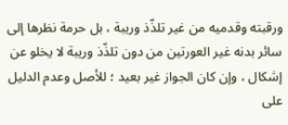ورقبته وقدميه من غير تلذّذ وريبة ، بل حرمة نظرها إلى سائر بدنه غير العورتين من دون تلذّذ وريبة لا يخلو عن إشكال ، وإن كان الجواز غير بعيد ؛ للأصل وعدم الدليل على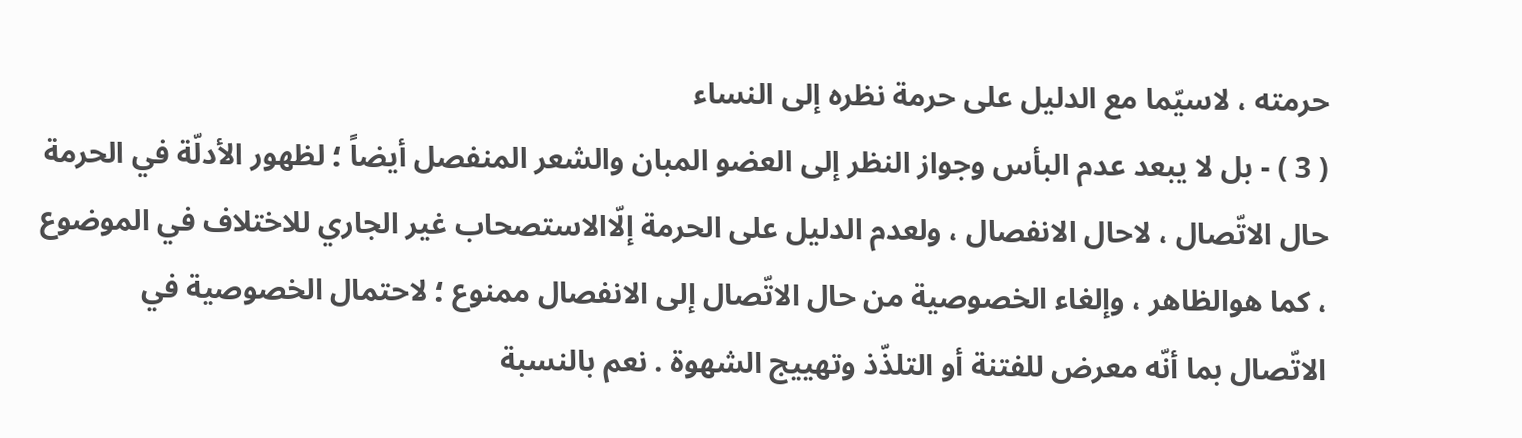حرمته ، لاسيّما مع الدليل على حرمة نظره إلى النساء
( 3 ) - بل لا يبعد عدم البأس وجواز النظر إلى العضو المبان والشعر المنفصل أيضاً ؛ لظهور الأدلّة في الحرمة حال الاتّصال ، لاحال الانفصال ، ولعدم الدليل على الحرمة إلّاالاستصحاب غير الجاري للاختلاف في الموضوع ، كما هوالظاهر ، وإلغاء الخصوصية من حال الاتّصال إلى الانفصال ممنوع ؛ لاحتمال الخصوصية في الاتّصال بما أنّه معرض للفتنة أو التلذّذ وتهييج الشهوة . نعم بالنسبة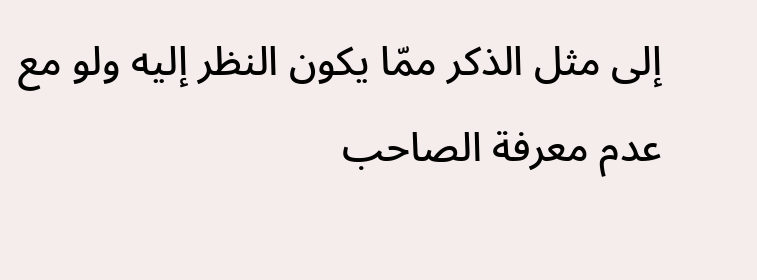إلى مثل الذكر ممّا يكون النظر إليه ولو مع عدم معرفة الصاحب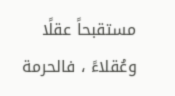مستقبحاً عقلًا وعُقلاءً ، فالحرمة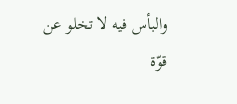والبأس فيه لا تخلو عن قوّة